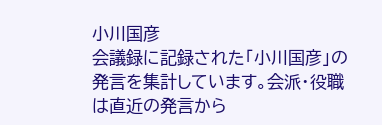小川国彦
会議録に記録された「小川国彦」の発言を集計しています。会派・役職は直近の発言から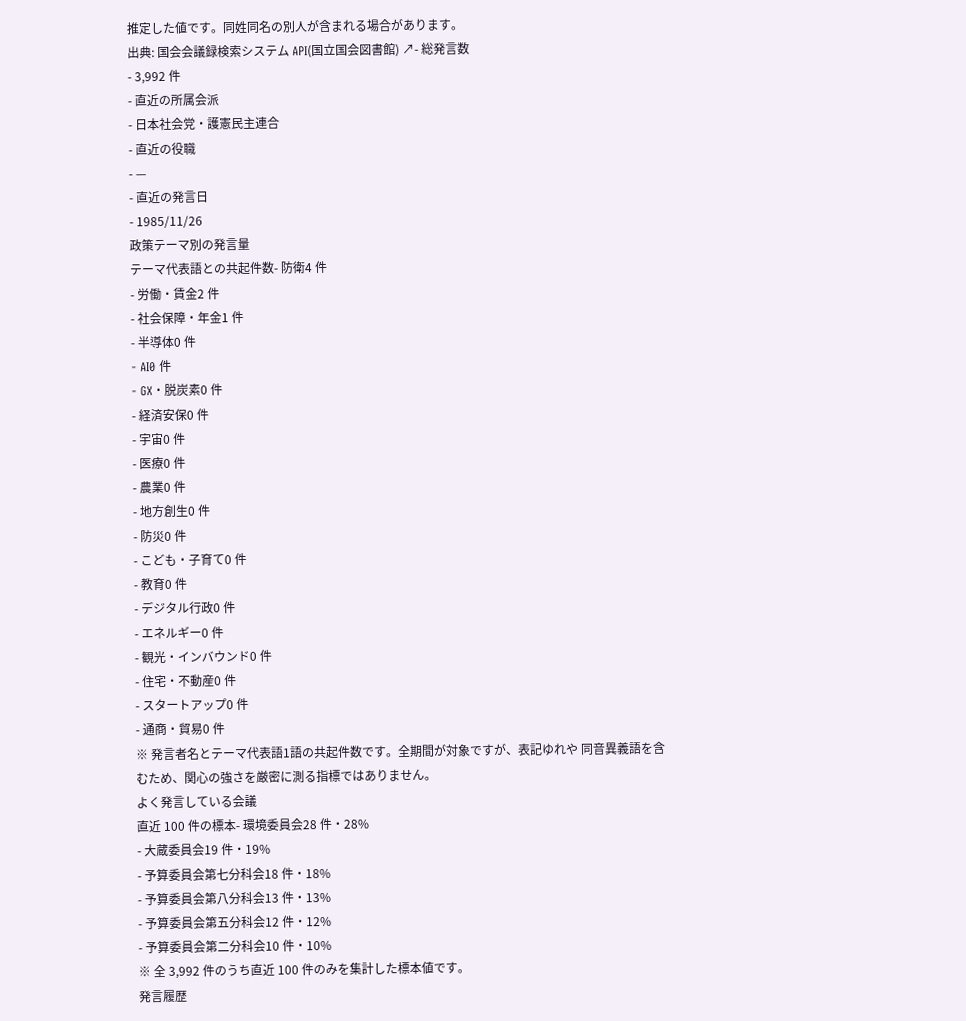推定した値です。同姓同名の別人が含まれる場合があります。
出典: 国会会議録検索システム API(国立国会図書館) ↗- 総発言数
- 3,992 件
- 直近の所属会派
- 日本社会党・護憲民主連合
- 直近の役職
- —
- 直近の発言日
- 1985/11/26
政策テーマ別の発言量
テーマ代表語との共起件数- 防衛4 件
- 労働・賃金2 件
- 社会保障・年金1 件
- 半導体0 件
- AI0 件
- GX・脱炭素0 件
- 経済安保0 件
- 宇宙0 件
- 医療0 件
- 農業0 件
- 地方創生0 件
- 防災0 件
- こども・子育て0 件
- 教育0 件
- デジタル行政0 件
- エネルギー0 件
- 観光・インバウンド0 件
- 住宅・不動産0 件
- スタートアップ0 件
- 通商・貿易0 件
※ 発言者名とテーマ代表語1語の共起件数です。全期間が対象ですが、表記ゆれや 同音異義語を含むため、関心の強さを厳密に測る指標ではありません。
よく発言している会議
直近 100 件の標本- 環境委員会28 件・28%
- 大蔵委員会19 件・19%
- 予算委員会第七分科会18 件・18%
- 予算委員会第八分科会13 件・13%
- 予算委員会第五分科会12 件・12%
- 予算委員会第二分科会10 件・10%
※ 全 3,992 件のうち直近 100 件のみを集計した標本値です。
発言履歴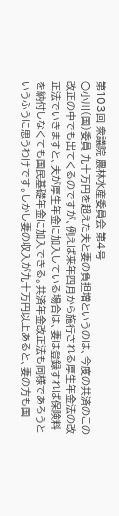第103回 衆議院 農林水産委員会 第4号
○小川(国)委員 九十万円を超えた夫と妻の負担増というのは、今度の共済のこの改正の中でも出てくるのですが、例えば来年四月から施行される厚生年金法の改正法でいきますと、夫が厚生年金に加入している場合は、妻は登録すれば保険料を納付しなくても国民基礎年金に加入できる。共済年金改正法も同様であろうというふうに思うわけです。しかし妻の収入が九十万円以上あると、妻の方も国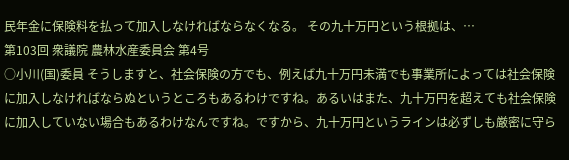民年金に保険料を払って加入しなければならなくなる。 その九十万円という根拠は、…
第103回 衆議院 農林水産委員会 第4号
○小川(国)委員 そうしますと、社会保険の方でも、例えば九十万円未満でも事業所によっては社会保険に加入しなければならぬというところもあるわけですね。あるいはまた、九十万円を超えても社会保険に加入していない場合もあるわけなんですね。ですから、九十万円というラインは必ずしも厳密に守ら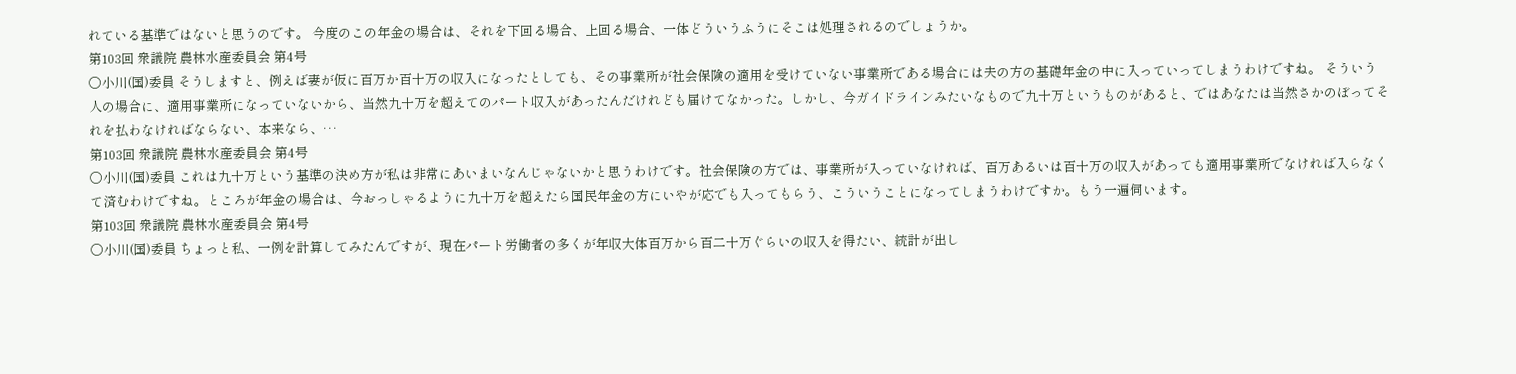れている基準ではないと思うのです。 今度のこの年金の場合は、それを下回る場合、上回る場合、一体どういうふうにそこは処理されるのでしょうか。
第103回 衆議院 農林水産委員会 第4号
○小川(国)委員 そうしますと、例えば妻が仮に百万か百十万の収入になったとしても、その事業所が社会保険の適用を受けていない事業所である場合には夫の方の基礎年金の中に入っていってしまうわけですね。 そういう人の場合に、適用事業所になっていないから、当然九十万を超えてのパート収入があったんだけれども届けてなかった。しかし、今ガイドラインみたいなもので九十万というものがあると、ではあなたは当然さかのぼってそれを払わなければならない、本来なら、…
第103回 衆議院 農林水産委員会 第4号
○小川(国)委員 これは九十万という基準の決め方が私は非常にあいまいなんじゃないかと思うわけです。社会保険の方では、事業所が入っていなければ、百万あるいは百十万の収入があっても適用事業所でなければ入らなくて済むわけですね。ところが年金の場合は、今おっしゃるように九十万を超えたら国民年金の方にいやが応でも入ってもらう、こういうことになってしまうわけですか。もう一遍伺います。
第103回 衆議院 農林水産委員会 第4号
○小川(国)委員 ちょっと私、一例を計算してみたんですが、現在パート労働者の多くが年収大体百万から百二十万ぐらいの収入を得たい、統計が出し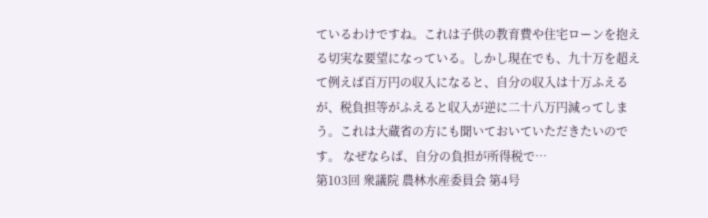ているわけですね。これは子供の教育費や住宅ローンを抱える切実な要望になっている。しかし現在でも、九十万を超えて例えば百万円の収入になると、自分の収入は十万ふえるが、税負担等がふえると収入が逆に二十八万円減ってしまう。これは大蔵省の方にも聞いておいていただきたいのです。 なぜならば、自分の負担が所得税で…
第103回 衆議院 農林水産委員会 第4号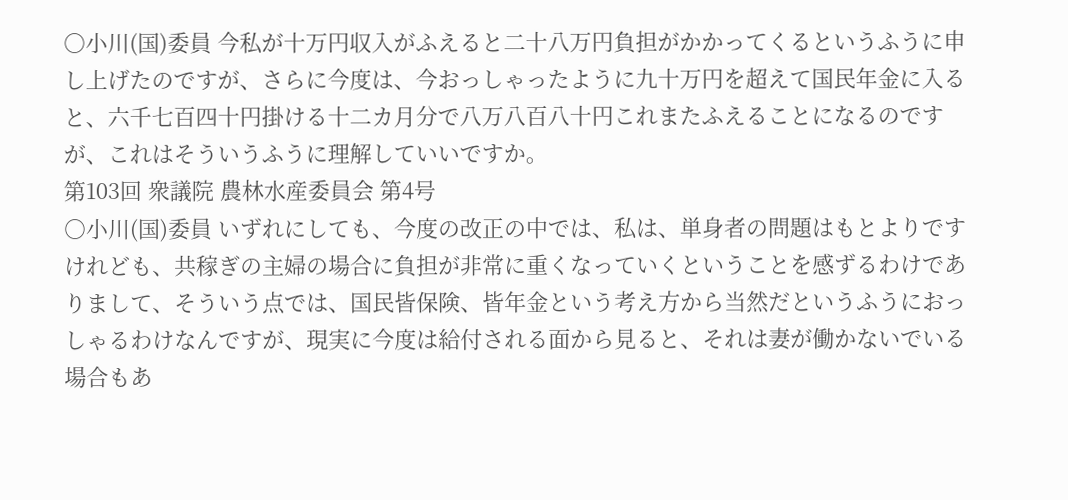○小川(国)委員 今私が十万円収入がふえると二十八万円負担がかかってくるというふうに申し上げたのですが、さらに今度は、今おっしゃったように九十万円を超えて国民年金に入ると、六千七百四十円掛ける十二カ月分で八万八百八十円これまたふえることになるのですが、これはそういうふうに理解していいですか。
第103回 衆議院 農林水産委員会 第4号
○小川(国)委員 いずれにしても、今度の改正の中では、私は、単身者の問題はもとよりですけれども、共稼ぎの主婦の場合に負担が非常に重くなっていくということを感ずるわけでありまして、そういう点では、国民皆保険、皆年金という考え方から当然だというふうにおっしゃるわけなんですが、現実に今度は給付される面から見ると、それは妻が働かないでいる場合もあ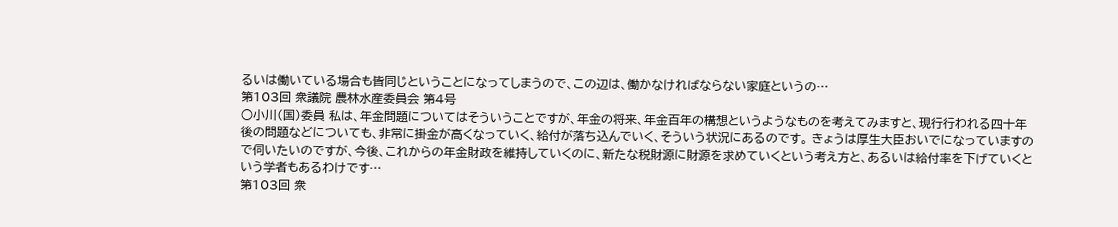るいは働いている場合も皆同じということになってしまうので、この辺は、働かなければならない家庭というの…
第103回 衆議院 農林水産委員会 第4号
○小川(国)委員 私は、年金問題についてはそういうことですが、年金の将来、年金百年の構想というようなものを考えてみますと、現行行われる四十年後の問題などについても、非常に掛金が高くなっていく、給付が落ち込んでいく、そういう状況にあるのです。 きょうは厚生大臣おいでになっていますので伺いたいのですが、今後、これからの年金財政を維持していくのに、新たな税財源に財源を求めていくという考え方と、あるいは給付率を下げていくという学者もあるわけです…
第103回 衆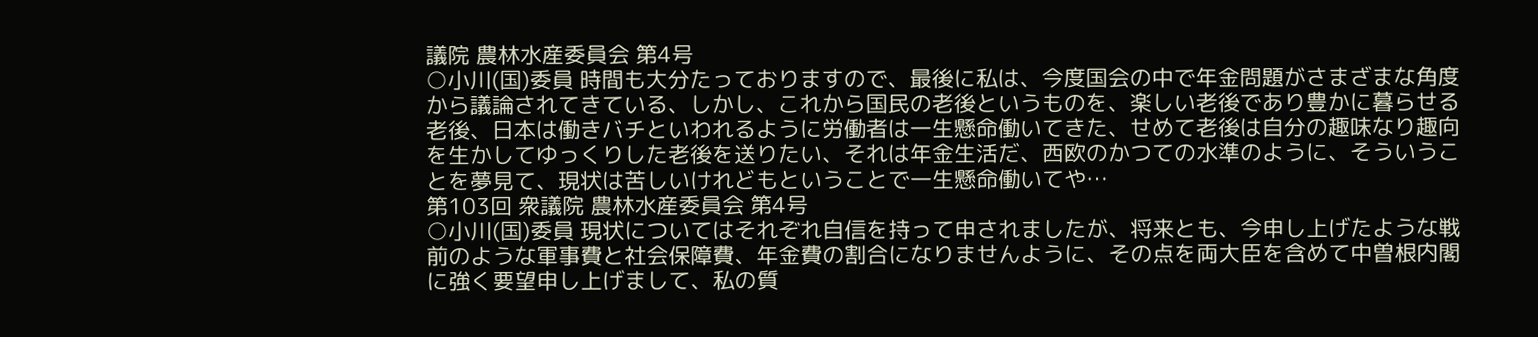議院 農林水産委員会 第4号
○小川(国)委員 時間も大分たっておりますので、最後に私は、今度国会の中で年金問題がさまざまな角度から議論されてきている、しかし、これから国民の老後というものを、楽しい老後であり豊かに暮らせる老後、日本は働きバチといわれるように労働者は一生懸命働いてきた、せめて老後は自分の趣味なり趣向を生かしてゆっくりした老後を送りたい、それは年金生活だ、西欧のかつての水準のように、そういうことを夢見て、現状は苦しいけれどもということで一生懸命働いてや…
第103回 衆議院 農林水産委員会 第4号
○小川(国)委員 現状についてはそれぞれ自信を持って申されましたが、将来とも、今申し上げたような戦前のような軍事費と社会保障費、年金費の割合になりませんように、その点を両大臣を含めて中曽根内閣に強く要望申し上げまして、私の質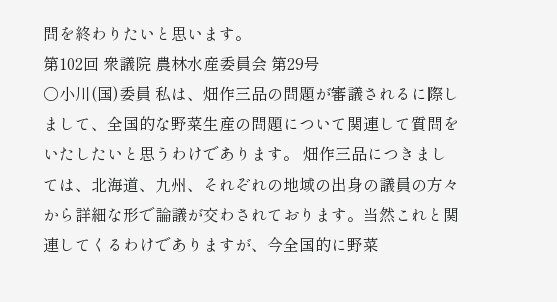問を終わりたいと思います。
第102回 衆議院 農林水産委員会 第29号
○小川(国)委員 私は、畑作三品の問題が審議されるに際しまして、全国的な野菜生産の問題について関連して質問をいたしたいと思うわけであります。 畑作三品につきましては、北海道、九州、それぞれの地域の出身の議員の方々から詳細な形で論議が交わされております。当然これと関連してくるわけでありますが、今全国的に野菜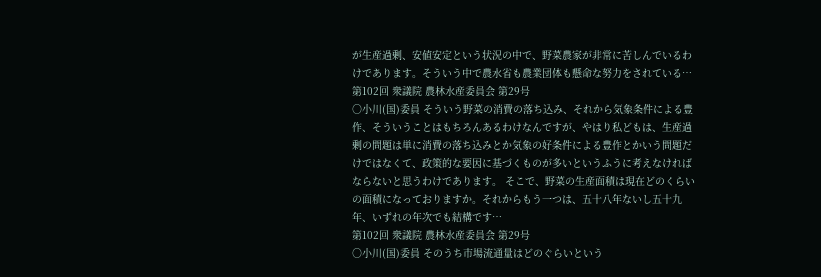が生産過剰、安値安定という状況の中で、野菜農家が非常に苦しんでいるわけであります。そういう中で農水省も農業団体も懸命な努力をされている…
第102回 衆議院 農林水産委員会 第29号
○小川(国)委員 そういう野菜の消費の落ち込み、それから気象条件による豊作、そういうことはもちろんあるわけなんですが、やはり私どもは、生産過剰の問題は単に消費の落ち込みとか気象の好条件による豊作とかいう問題だけではなくて、政策的な要因に基づくものが多いというふうに考えなければならないと思うわけであります。 そこで、野菜の生産面積は現在どのくらいの面積になっておりますか。それからもう一つは、五十八年ないし五十九年、いずれの年次でも結構です…
第102回 衆議院 農林水産委員会 第29号
○小川(国)委員 そのうち市場流通量はどのぐらいという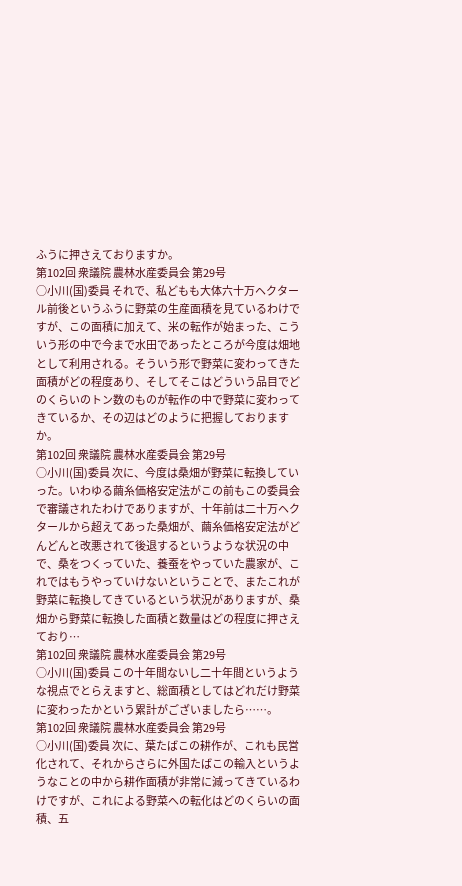ふうに押さえておりますか。
第102回 衆議院 農林水産委員会 第29号
○小川(国)委員 それで、私どもも大体六十万ヘクタール前後というふうに野菜の生産面積を見ているわけですが、この面積に加えて、米の転作が始まった、こういう形の中で今まで水田であったところが今度は畑地として利用される。そういう形で野菜に変わってきた面積がどの程度あり、そしてそこはどういう品目でどのくらいのトン数のものが転作の中で野菜に変わってきているか、その辺はどのように把握しておりますか。
第102回 衆議院 農林水産委員会 第29号
○小川(国)委員 次に、今度は桑畑が野菜に転換していった。いわゆる繭糸価格安定法がこの前もこの委員会で審議されたわけでありますが、十年前は二十万ヘクタールから超えてあった桑畑が、繭糸価格安定法がどんどんと改悪されて後退するというような状況の中で、桑をつくっていた、養蚕をやっていた農家が、これではもうやっていけないということで、またこれが野菜に転換してきているという状況がありますが、桑畑から野菜に転換した面積と数量はどの程度に押さえており…
第102回 衆議院 農林水産委員会 第29号
○小川(国)委員 この十年間ないし二十年間というような視点でとらえますと、総面積としてはどれだけ野菜に変わったかという累計がございましたら……。
第102回 衆議院 農林水産委員会 第29号
○小川(国)委員 次に、葉たばこの耕作が、これも民営化されて、それからさらに外国たばこの輸入というようなことの中から耕作面積が非常に減ってきているわけですが、これによる野菜への転化はどのくらいの面積、五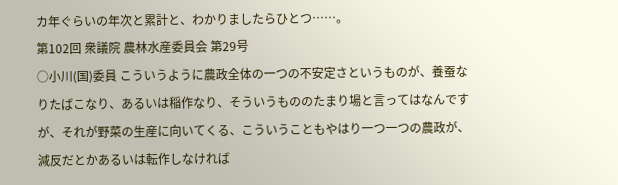カ年ぐらいの年次と累計と、わかりましたらひとつ……。
第102回 衆議院 農林水産委員会 第29号
○小川(国)委員 こういうように農政全体の一つの不安定さというものが、養蚕なりたばこなり、あるいは稲作なり、そういうもののたまり場と言ってはなんですが、それが野菜の生産に向いてくる、こういうこともやはり一つ一つの農政が、減反だとかあるいは転作しなければ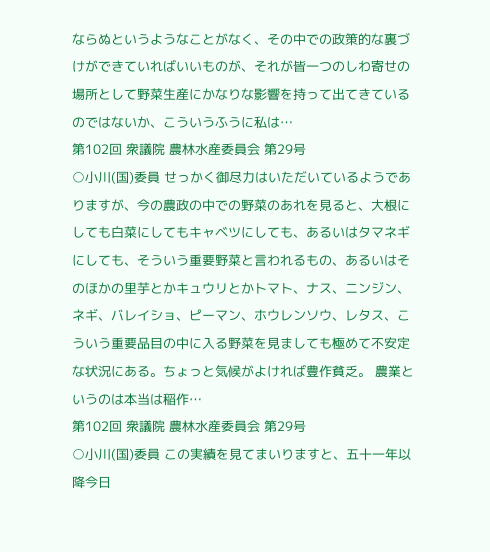ならぬというようなことがなく、その中での政策的な裏づけができていればいいものが、それが皆一つのしわ寄せの場所として野菜生産にかなりな影響を持って出てきているのではないか、こういうふうに私は…
第102回 衆議院 農林水産委員会 第29号
○小川(国)委員 せっかく御尽力はいただいているようでありますが、今の農政の中での野菜のあれを見ると、大根にしても白菜にしてもキャベツにしても、あるいはタマネギにしても、そういう重要野菜と言われるもの、あるいはそのほかの里芋とかキュウリとかトマト、ナス、ニンジン、ネギ、バレイショ、ピーマン、ホウレンソウ、レタス、こういう重要品目の中に入る野菜を見ましても極めて不安定な状況にある。ちょっと気候がよければ豊作貧乏。 農業というのは本当は稲作…
第102回 衆議院 農林水産委員会 第29号
○小川(国)委員 この実績を見てまいりますと、五十一年以降今日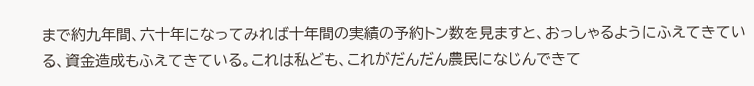まで約九年間、六十年になってみれば十年間の実績の予約トン数を見ますと、おっしゃるようにふえてきている、資金造成もふえてきている。これは私ども、これがだんだん農民になじんできて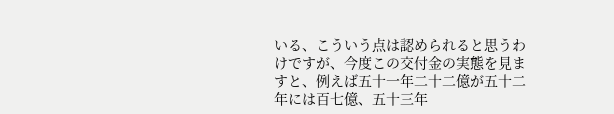いる、こういう点は認められると思うわけですが、今度この交付金の実態を見ますと、例えば五十一年二十二億が五十二年には百七億、五十三年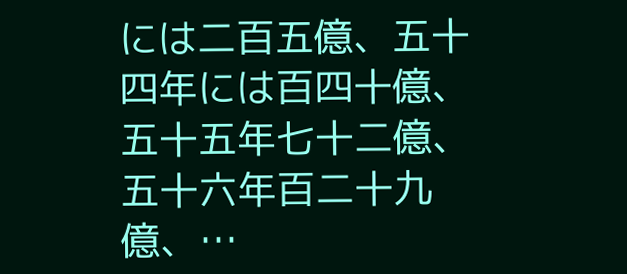には二百五億、五十四年には百四十億、五十五年七十二億、五十六年百二十九億、…